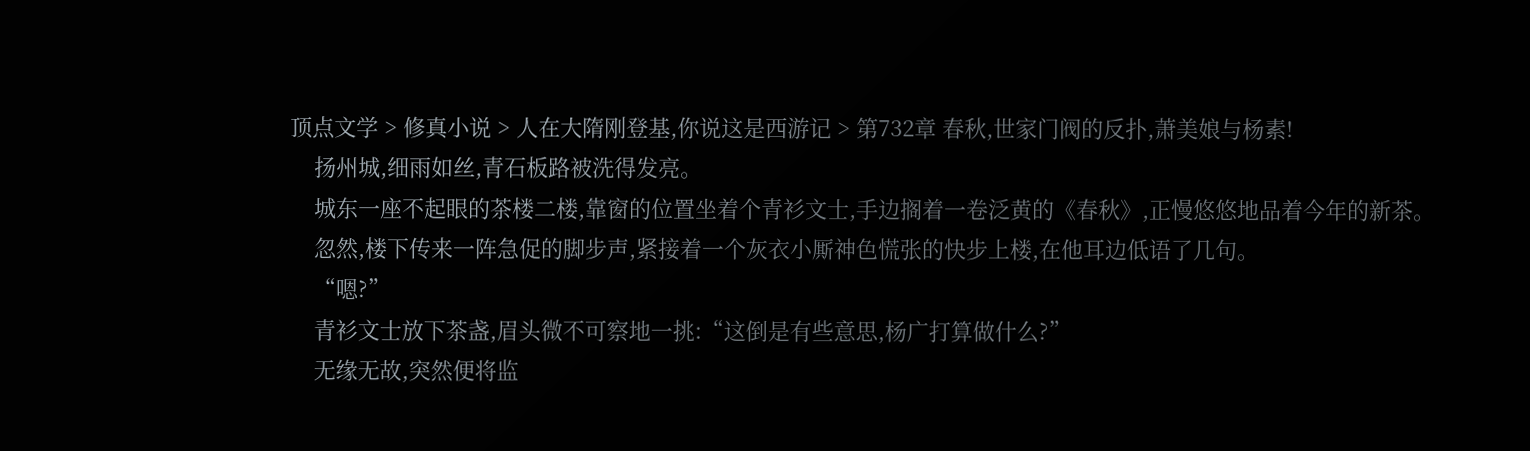顶点文学 > 修真小说 > 人在大隋刚登基,你说这是西游记 > 第732章 春秋,世家门阀的反扑,萧美娘与杨素!
    扬州城,细雨如丝,青石板路被洗得发亮。
    城东一座不起眼的茶楼二楼,靠窗的位置坐着个青衫文士,手边搁着一卷泛黄的《春秋》,正慢悠悠地品着今年的新茶。
    忽然,楼下传来一阵急促的脚步声,紧接着一个灰衣小厮神色慌张的快步上楼,在他耳边低语了几句。
    “嗯?”
    青衫文士放下茶盏,眉头微不可察地一挑:“这倒是有些意思,杨广打算做什么?”
    无缘无故,突然便将监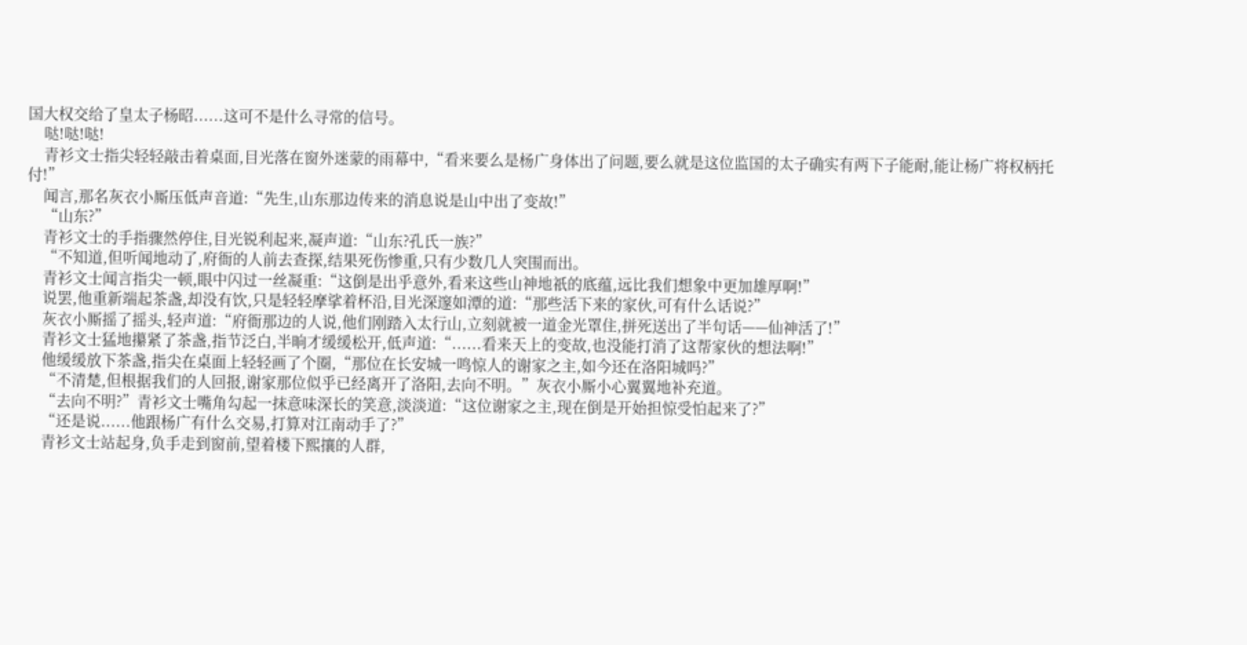国大权交给了皇太子杨昭......这可不是什么寻常的信号。
    哒!哒!哒!
    青衫文士指尖轻轻敲击着桌面,目光落在窗外迷蒙的雨幕中,“看来要么是杨广身体出了问题,要么就是这位监国的太子确实有两下子能耐,能让杨广将权柄托付!”
    闻言,那名灰衣小厮压低声音道:“先生,山东那边传来的消息说是山中出了变故!”
    “山东?”
    青衫文士的手指骤然停住,目光锐利起来,凝声道:“山东?孔氏一族?”
    “不知道,但听闻地动了,府衙的人前去查探,结果死伤惨重,只有少数几人突围而出。
    青衫文士闻言指尖一顿,眼中闪过一丝凝重:“这倒是出乎意外,看来这些山神地祇的底蕴,远比我们想象中更加雄厚啊!”
    说罢,他重新端起茶盏,却没有饮,只是轻轻摩挲着杯沿,目光深邃如潭的道:“那些活下来的家伙,可有什么话说?”
    灰衣小厮摇了摇头,轻声道:“府衙那边的人说,他们刚踏入太行山,立刻就被一道金光罩住,拼死送出了半句话——仙神活了!”
    青衫文士猛地攥紧了茶盏,指节泛白,半晌才缓缓松开,低声道:“......看来天上的变故,也没能打消了这帮家伙的想法啊!”
    他缓缓放下茶盏,指尖在桌面上轻轻画了个圈,“那位在长安城一鸣惊人的谢家之主,如今还在洛阳城吗?”
    “不清楚,但根据我们的人回报,谢家那位似乎已经离开了洛阳,去向不明。”灰衣小厮小心翼翼地补充道。
    “去向不明?”青衫文士嘴角勾起一抹意味深长的笑意,淡淡道:“这位谢家之主,现在倒是开始担惊受怕起来了?”
    “还是说......他跟杨广有什么交易,打算对江南动手了?”
    青衫文士站起身,负手走到窗前,望着楼下熙攘的人群,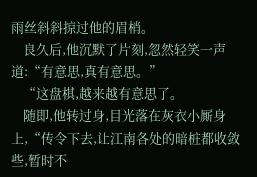雨丝斜斜掠过他的眉梢。
    良久后,他沉默了片刻,忽然轻笑一声道:“有意思,真有意思。”
    “这盘棋,越来越有意思了。
    随即,他转过身,目光落在灰衣小厮身上,“传令下去,让江南各处的暗桩都收敛些,暂时不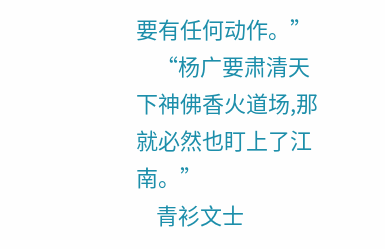要有任何动作。”
    “杨广要肃清天下神佛香火道场,那就必然也盯上了江南。”
    青衫文士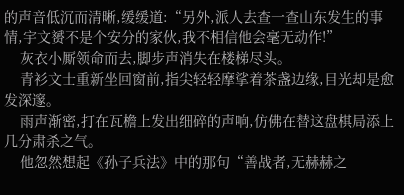的声音低沉而清晰,缓缓道:“另外,派人去查一查山东发生的事情,宇文赟不是个安分的家伙,我不相信他会毫无动作!”
    灰衣小厮领命而去,脚步声消失在楼梯尽头。
    青衫文士重新坐回窗前,指尖轻轻摩挲着茶盏边缘,目光却是愈发深邃。
    雨声渐密,打在瓦檐上发出细碎的声响,仿佛在替这盘棋局添上几分肃杀之气。
    他忽然想起《孙子兵法》中的那句“善战者,无赫赫之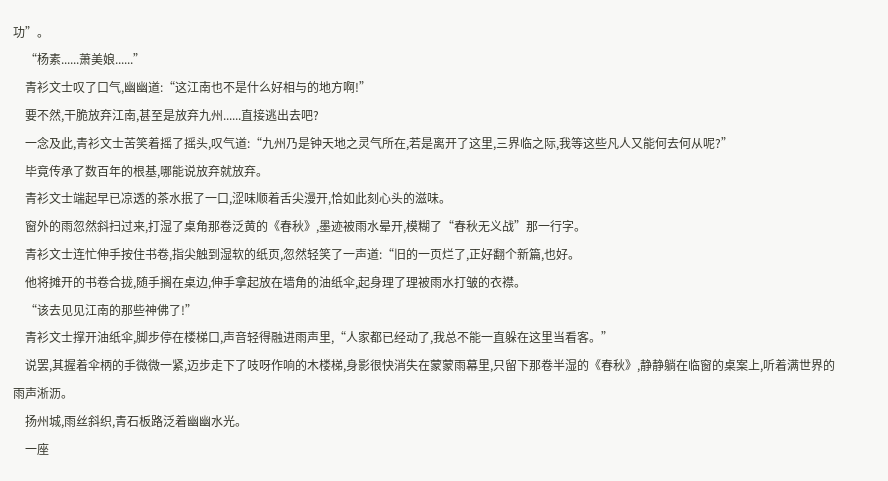功”。
    “杨素......萧美娘......”
    青衫文士叹了口气,幽幽道:“这江南也不是什么好相与的地方啊!”
    要不然,干脆放弃江南,甚至是放弃九州......直接逃出去吧?
    一念及此,青衫文士苦笑着摇了摇头,叹气道:“九州乃是钟天地之灵气所在,若是离开了这里,三界临之际,我等这些凡人又能何去何从呢?”
    毕竟传承了数百年的根基,哪能说放弃就放弃。
    青衫文士端起早已凉透的茶水抿了一口,涩味顺着舌尖漫开,恰如此刻心头的滋味。
    窗外的雨忽然斜扫过来,打湿了桌角那卷泛黄的《春秋》,墨迹被雨水晕开,模糊了“春秋无义战”那一行字。
    青衫文士连忙伸手按住书卷,指尖触到湿软的纸页,忽然轻笑了一声道:“旧的一页烂了,正好翻个新篇,也好。
    他将摊开的书卷合拢,随手搁在桌边,伸手拿起放在墙角的油纸伞,起身理了理被雨水打皱的衣襟。
    “该去见见江南的那些神佛了!”
    青衫文士撑开油纸伞,脚步停在楼梯口,声音轻得融进雨声里,“人家都已经动了,我总不能一直躲在这里当看客。”
    说罢,其握着伞柄的手微微一紧,迈步走下了吱呀作响的木楼梯,身影很快消失在蒙蒙雨幕里,只留下那卷半湿的《春秋》,静静躺在临窗的桌案上,听着满世界的雨声淅沥。
    扬州城,雨丝斜织,青石板路泛着幽幽水光。
    一座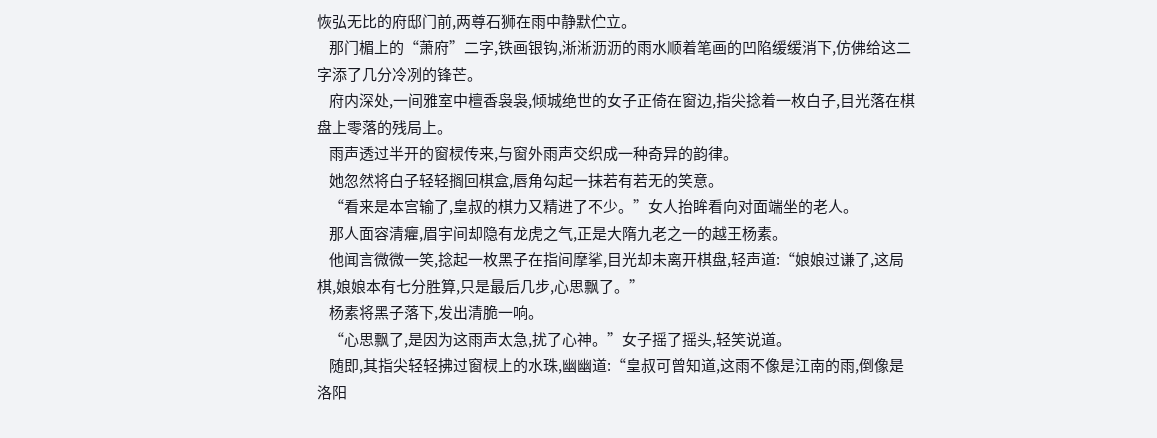恢弘无比的府邸门前,两尊石狮在雨中静默伫立。
    那门楣上的“萧府”二字,铁画银钩,淅淅沥沥的雨水顺着笔画的凹陷缓缓消下,仿佛给这二字添了几分冷冽的锋芒。
    府内深处,一间雅室中檀香袅袅,倾城绝世的女子正倚在窗边,指尖捻着一枚白子,目光落在棋盘上零落的残局上。
    雨声透过半开的窗棂传来,与窗外雨声交织成一种奇异的韵律。
    她忽然将白子轻轻搁回棋盒,唇角勾起一抹若有若无的笑意。
    “看来是本宫输了,皇叔的棋力又精进了不少。”女人抬眸看向对面端坐的老人。
    那人面容清癯,眉宇间却隐有龙虎之气,正是大隋九老之一的越王杨素。
    他闻言微微一笑,捻起一枚黑子在指间摩挲,目光却未离开棋盘,轻声道:“娘娘过谦了,这局棋,娘娘本有七分胜算,只是最后几步,心思飘了。”
    杨素将黑子落下,发出清脆一响。
    “心思飘了,是因为这雨声太急,扰了心神。”女子摇了摇头,轻笑说道。
    随即,其指尖轻轻拂过窗棂上的水珠,幽幽道:“皇叔可曾知道,这雨不像是江南的雨,倒像是洛阳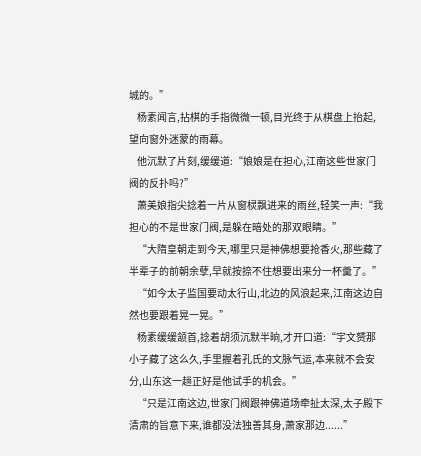城的。”
    杨素闻言,拈棋的手指微微一顿,目光终于从棋盘上抬起,望向窗外迷蒙的雨幕。
    他沉默了片刻,缓缓道:“娘娘是在担心,江南这些世家门阀的反扑吗?”
    萧美娘指尖捻着一片从窗棂飘进来的雨丝,轻笑一声:“我担心的不是世家门阀,是躲在暗处的那双眼睛。”
    “大隋皇朝走到今天,哪里只是神佛想要抢香火,那些藏了半辈子的前朝余孽,早就按捺不住想要出来分一杯羹了。”
    “如今太子监国要动太行山,北边的风浪起来,江南这边自然也要跟着晃一晃。”
    杨素缓缓颔首,捻着胡须沉默半晌,才开口道:“宇文赟那小子藏了这么久,手里握着孔氏的文脉气运,本来就不会安分,山东这一趟正好是他试手的机会。”
    “只是江南这边,世家门阀跟神佛道场牵扯太深,太子殿下清肃的旨意下来,谁都没法独善其身,萧家那边......”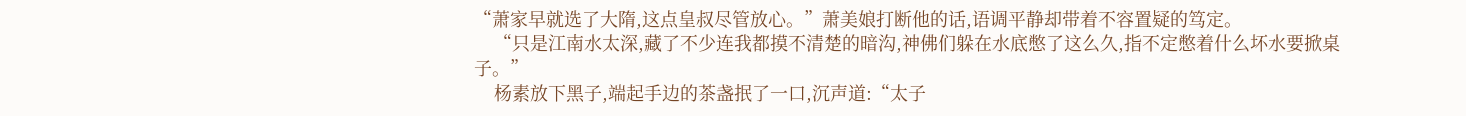“萧家早就选了大隋,这点皇叔尽管放心。”萧美娘打断他的话,语调平静却带着不容置疑的笃定。
    “只是江南水太深,藏了不少连我都摸不清楚的暗沟,神佛们躲在水底憋了这么久,指不定憋着什么坏水要掀桌子。”
    杨素放下黑子,端起手边的茶盏抿了一口,沉声道:“太子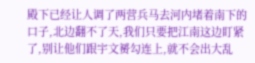殿下已经让人调了两营兵马去河内堵着南下的口子,北边翻不了天,我们只要把江南这边盯紧了,别让他们跟宇文赟勾连上,就不会出大乱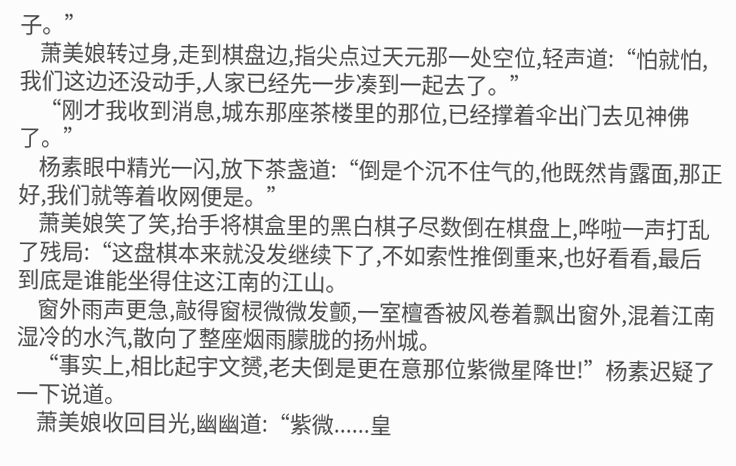子。”
    萧美娘转过身,走到棋盘边,指尖点过天元那一处空位,轻声道:“怕就怕,我们这边还没动手,人家已经先一步凑到一起去了。”
    “刚才我收到消息,城东那座茶楼里的那位,已经撑着伞出门去见神佛了。”
    杨素眼中精光一闪,放下茶盏道:“倒是个沉不住气的,他既然肯露面,那正好,我们就等着收网便是。”
    萧美娘笑了笑,抬手将棋盒里的黑白棋子尽数倒在棋盘上,哗啦一声打乱了残局:“这盘棋本来就没发继续下了,不如索性推倒重来,也好看看,最后到底是谁能坐得住这江南的江山。
    窗外雨声更急,敲得窗棂微微发颤,一室檀香被风卷着飘出窗外,混着江南湿冷的水汽,散向了整座烟雨朦胧的扬州城。
    “事实上,相比起宇文赟,老夫倒是更在意那位紫微星降世!”杨素迟疑了一下说道。
    萧美娘收回目光,幽幽道:“紫微......皇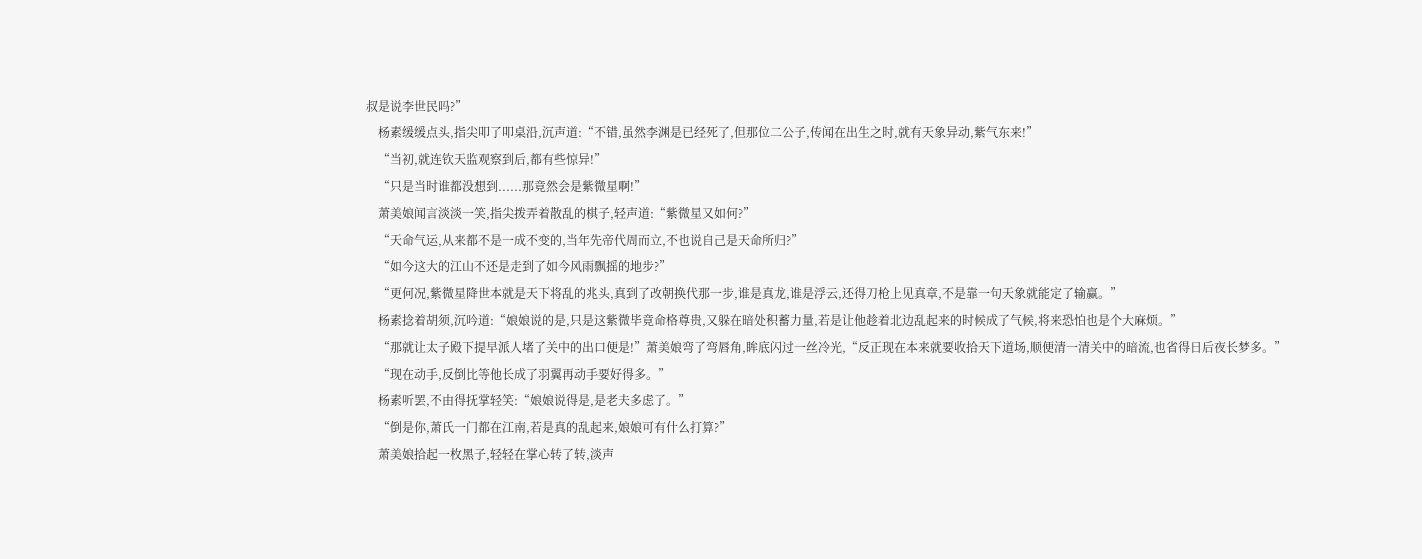叔是说李世民吗?”
    杨素缓缓点头,指尖叩了叩桌沿,沉声道:“不错,虽然李渊是已经死了,但那位二公子,传闻在出生之时,就有天象异动,紫气东来!”
    “当初,就连钦天监观察到后,都有些惊异!”
    “只是当时谁都没想到......那竟然会是紫微星啊!”
    萧美娘闻言淡淡一笑,指尖拨弄着散乱的棋子,轻声道:“紫微星又如何?”
    “天命气运,从来都不是一成不变的,当年先帝代周而立,不也说自己是天命所归?”
    “如今这大的江山不还是走到了如今风雨飘摇的地步?”
    “更何况,紫微星降世本就是天下将乱的兆头,真到了改朝换代那一步,谁是真龙,谁是浮云,还得刀枪上见真章,不是靠一句天象就能定了输赢。”
    杨素捻着胡须,沉吟道:“娘娘说的是,只是这紫微毕竟命格尊贵,又躲在暗处积蓄力量,若是让他趁着北边乱起来的时候成了气候,将来恐怕也是个大麻烦。”
    “那就让太子殿下提早派人堵了关中的出口便是!”萧美娘弯了弯唇角,眸底闪过一丝冷光,“反正现在本来就要收拾天下道场,顺便清一清关中的暗流,也省得日后夜长梦多。”
    “现在动手,反倒比等他长成了羽翼再动手要好得多。”
    杨素听罢,不由得抚掌轻笑:“娘娘说得是,是老夫多虑了。”
    “倒是你,萧氏一门都在江南,若是真的乱起来,娘娘可有什么打算?”
    萧美娘拾起一枚黑子,轻轻在掌心转了转,淡声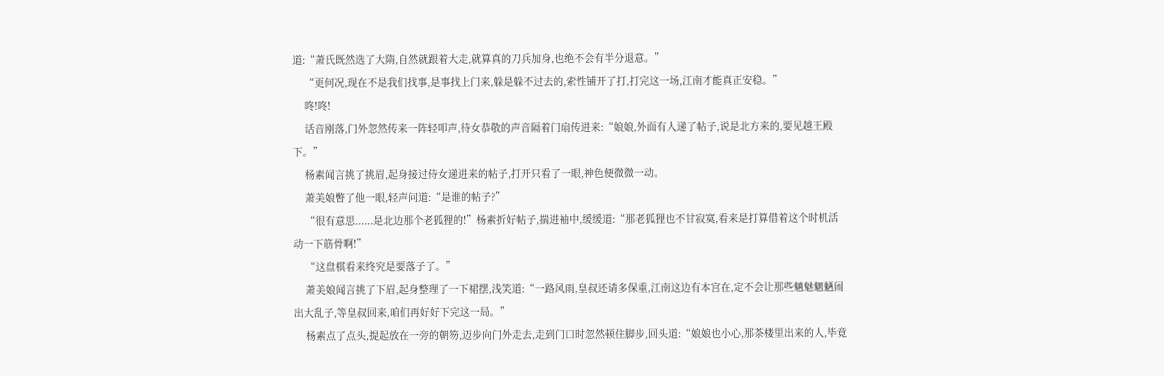道:“萧氏既然选了大隋,自然就跟着大走,就算真的刀兵加身,也绝不会有半分退意。”
    “更何况,现在不是我们找事,是事找上门来,躲是躲不过去的,索性铺开了打,打完这一场,江南才能真正安稳。”
    咚!咚!
    话音刚落,门外忽然传来一阵轻叩声,待女恭敬的声音隔着门扇传进来:“娘娘,外面有人递了帖子,说是北方来的,要见越王殿下。”
    杨素闻言挑了挑眉,起身接过侍女递进来的帖子,打开只看了一眼,神色便微微一动。
    萧美娘瞥了他一眼,轻声问道:“是谁的帖子?”
    “很有意思......是北边那个老狐狸的!”杨素折好帖子,揣进袖中,缓缓道:“那老狐狸也不甘寂寞,看来是打算借着这个时机活动一下筋骨啊!”
    “这盘棋看来终究是要落子了。”
    萧美娘闻言挑了下眉,起身整理了一下裙摆,浅笑道:“一路风雨,皇叔还请多保重,江南这边有本宫在,定不会让那些魑魅魍魉闹出大乱子,等皇叔回来,咱们再好好下完这一局。”
    杨素点了点头,提起放在一旁的朝笏,迈步向门外走去,走到门口时忽然顿住脚步,回头道:“娘娘也小心,那茶楼里出来的人,毕竟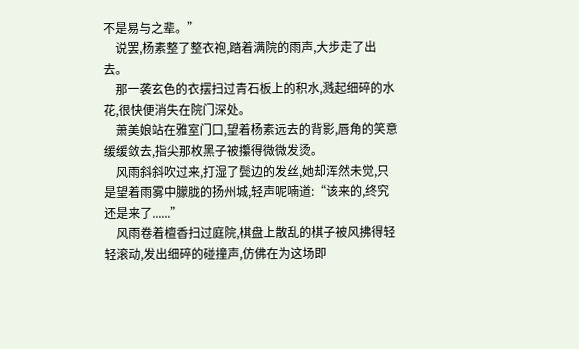不是易与之辈。”
    说罢,杨素整了整衣袍,踏着满院的雨声,大步走了出去。
    那一袭玄色的衣摆扫过青石板上的积水,溅起细碎的水花,很快便消失在院门深处。
    萧美娘站在雅室门口,望着杨素远去的背影,唇角的笑意缓缓敛去,指尖那枚黑子被攥得微微发烫。
    风雨斜斜吹过来,打湿了鬓边的发丝,她却浑然未觉,只是望着雨雾中朦胧的扬州城,轻声呢喃道:“该来的,终究还是来了......”
    风雨卷着檀香扫过庭院,棋盘上散乱的棋子被风拂得轻轻滚动,发出细碎的碰撞声,仿佛在为这场即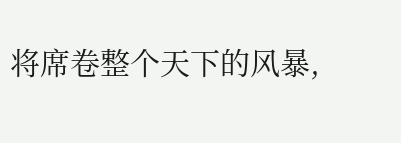将席卷整个天下的风暴,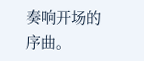奏响开场的序曲。